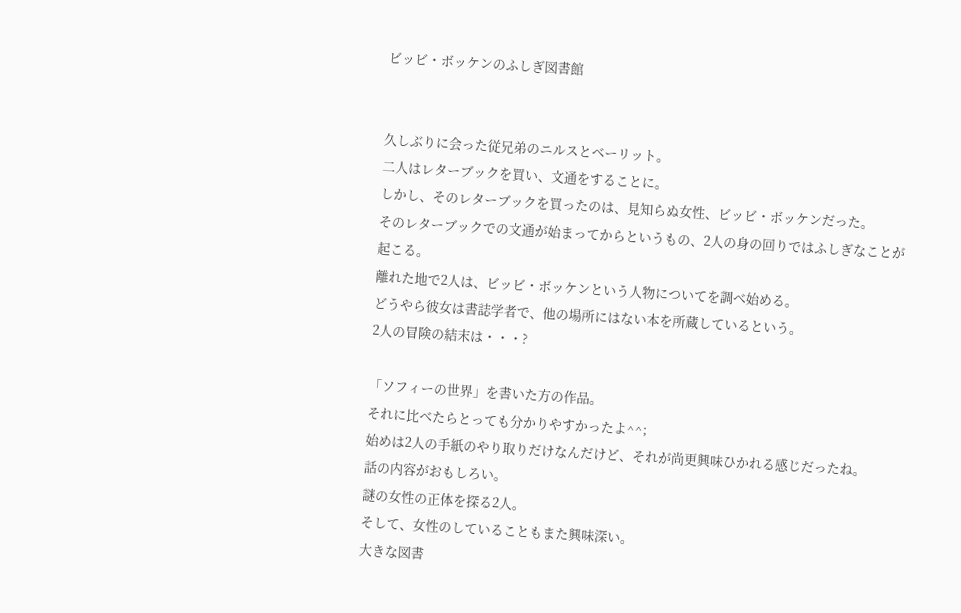ビッビ・ボッケンのふしぎ図書館


久しぶりに会った従兄弟のニルスとベーリット。
二人はレターブックを買い、文通をすることに。
しかし、そのレターブックを買ったのは、見知らぬ女性、ビッビ・ボッケンだった。
そのレターブックでの文通が始まってからというもの、2人の身の回りではふしぎなことが起こる。
離れた地で2人は、ビッビ・ボッケンという人物についてを調べ始める。
どうやら彼女は書誌学者で、他の場所にはない本を所蔵しているという。
2人の冒険の結末は・・・?

「ソフィーの世界」を書いた方の作品。
それに比べたらとっても分かりやすかったよ^^;
始めは2人の手紙のやり取りだけなんだけど、それが尚更興味ひかれる感じだったね。
話の内容がおもしろい。
謎の女性の正体を探る2人。
そして、女性のしていることもまた興味深い。
大きな図書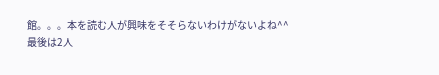館。。。本を読む人が興味をそそらないわけがないよね^^
最後は2人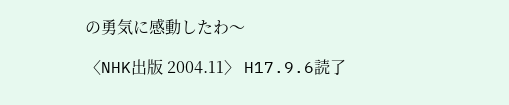の勇気に感動したわ〜

〈NHK出版 2004.11〉 H17.9.6読了